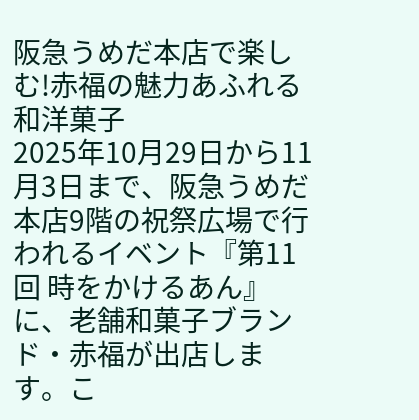阪急うめだ本店で楽しむ!赤福の魅力あふれる和洋菓子
2025年10月29日から11月3日まで、阪急うめだ本店9階の祝祭広場で行われるイベント『第11回 時をかけるあん』に、老舗和菓子ブランド・赤福が出店します。こ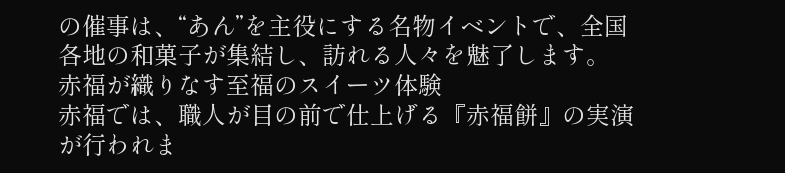の催事は、“あん”を主役にする名物イベントで、全国各地の和菓子が集結し、訪れる人々を魅了します。
赤福が織りなす至福のスイーツ体験
赤福では、職人が目の前で仕上げる『赤福餅』の実演が行われま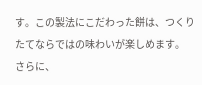す。この製法にこだわった餅は、つくりたてならではの味わいが楽しめます。
さらに、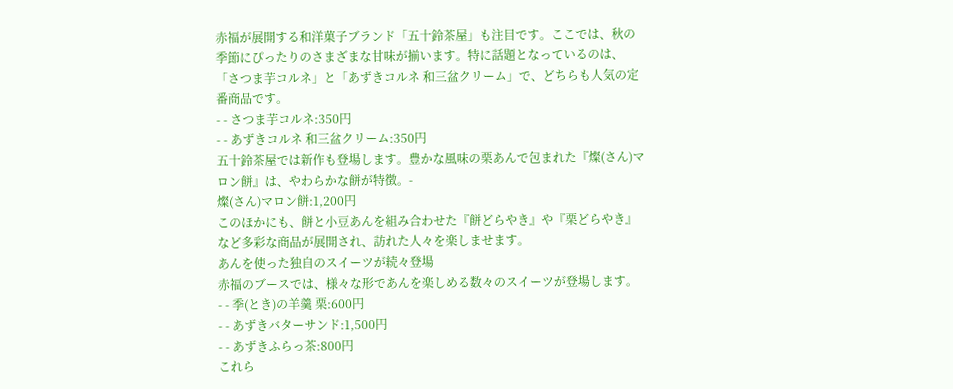赤福が展開する和洋菓子ブランド「五十鈴茶屋」も注目です。ここでは、秋の季節にぴったりのさまざまな甘味が揃います。特に話題となっているのは、「さつま芋コルネ」と「あずきコルネ 和三盆クリーム」で、どちらも人気の定番商品です。
- - さつま芋コルネ:350円
- - あずきコルネ 和三盆クリーム:350円
五十鈴茶屋では新作も登場します。豊かな風味の栗あんで包まれた『燦(さん)マロン餅』は、やわらかな餅が特徴。-
燦(さん)マロン餅:1,200円
このほかにも、餅と小豆あんを組み合わせた『餅どらやき』や『栗どらやき』など多彩な商品が展開され、訪れた人々を楽しませます。
あんを使った独自のスイーツが続々登場
赤福のブースでは、様々な形であんを楽しめる数々のスイーツが登場します。
- - 季(とき)の羊羹 栗:600円
- - あずきバターサンド:1,500円
- - あずきふらっ茶:800円
これら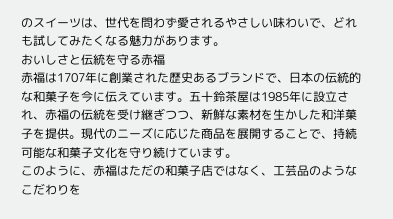のスイーツは、世代を問わず愛されるやさしい味わいで、どれも試してみたくなる魅力があります。
おいしさと伝統を守る赤福
赤福は1707年に創業された歴史あるブランドで、日本の伝統的な和菓子を今に伝えています。五十鈴茶屋は1985年に設立され、赤福の伝統を受け継ぎつつ、新鮮な素材を生かした和洋菓子を提供。現代のニーズに応じた商品を展開することで、持続可能な和菓子文化を守り続けています。
このように、赤福はただの和菓子店ではなく、工芸品のようなこだわりを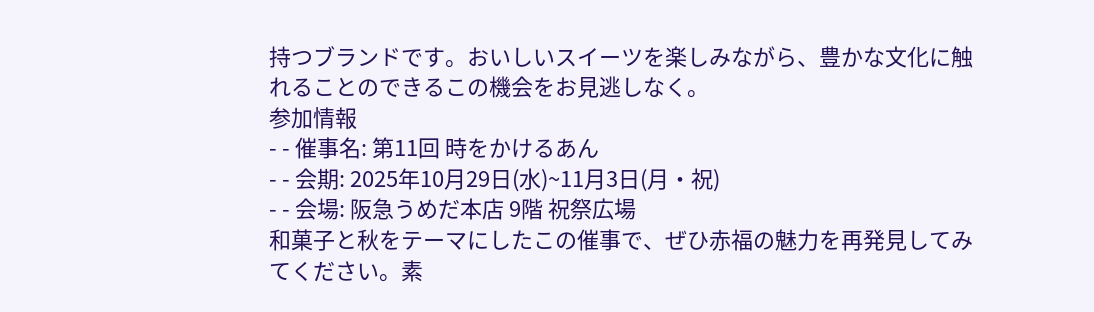持つブランドです。おいしいスイーツを楽しみながら、豊かな文化に触れることのできるこの機会をお見逃しなく。
参加情報
- - 催事名: 第11回 時をかけるあん
- - 会期: 2025年10月29日(水)~11月3日(月・祝)
- - 会場: 阪急うめだ本店 9階 祝祭広場
和菓子と秋をテーマにしたこの催事で、ぜひ赤福の魅力を再発見してみてください。素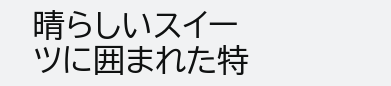晴らしいスイーツに囲まれた特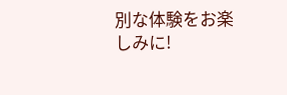別な体験をお楽しみに!